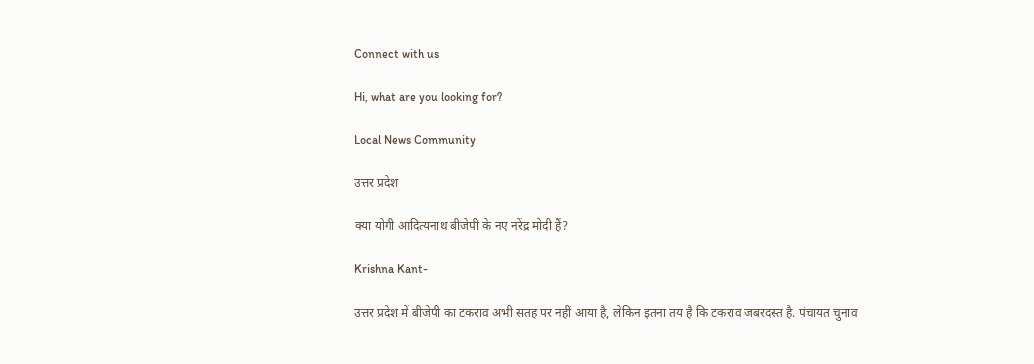Connect with us

Hi, what are you looking for?

Local News Community

उत्तर प्रदेश

क्या योगी आदित्यनाथ बीजेपी के नए नरेंद्र मोदी हैं?

Krishna Kant-

उत्तर प्रदेश में बीजेपी का टकराव अभी सतह पर नहीं आया है, लेकिन इतना तय है कि टकराव जबरदस्त है. पंचायत चुनाव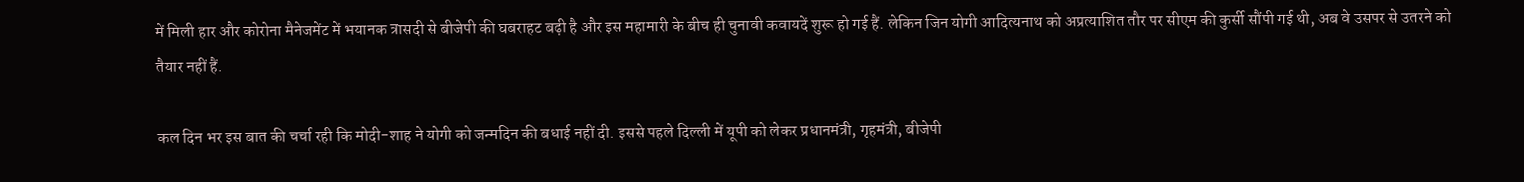में मिली हार और कोरोना मैनेजमेंट में भयानक त्रासदी से बीजेपी की घबराहट बढ़ी है और इस महामारी के बीच ही चुनावी कवायदें शुरू हो गई हैं. लेकिन जिन योगी आदित्यनाथ को अप्रत्याशित तौर पर सीएम की कुर्सी सौंपी गई थी, अब वे उसपर से उतरने को तैयार नहीं हैं.

कल दिन भर इस बात की चर्चा रही कि मोदी-शाह ने योगी को जन्मदिन की बधाई नहीं दी. इससे पहले दिल्ली में यूपी को लेकर प्रधानमंत्री, गृहमंत्री, बीजेपी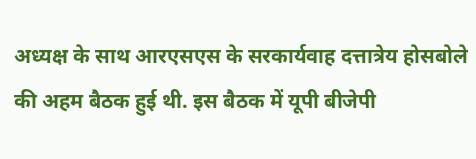अध्यक्ष के साथ आरएसएस के सरकार्यवाह दत्तात्रेय होसबोले की अहम बैठक हुई थी. इस बैठक में यूपी बीजेपी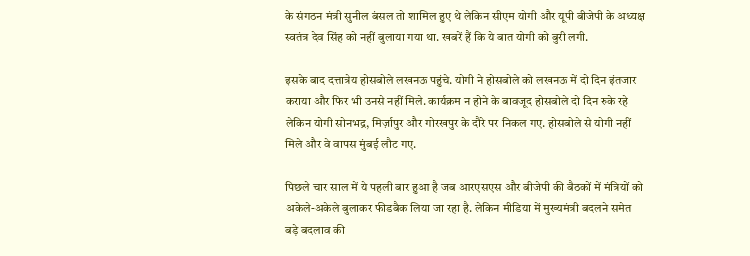के संगठन मंत्री सुनील बंसल तो शामिल हुए थे लेकिन सीएम योगी और यूपी बीजेपी के अध्यक्ष स्वतंत्र देव सिंह को नहीं बुलाया गया था. खबरें हैं कि ये बात योगी को बुरी लगी.

इसके बाद दत्तात्रेय होसबोले लखनऊ पहुंचे. योगी ने होसबोले को लखनऊ में दो दिन इंतजार कराया और फिर भी उनसे नहीं मिले. कार्यक्रम न होने के बावजूद होसबोले दो दिन रुके रहे लेकिन योगी सोनभद्र, मिर्ज़ापुर और गोरखपुर के दौरे पर निकल गए. होसबोले से योगी नहीं मिले और वे वापस मुंबई लौट गए.

पिछले चार साल में ये पहली बार हुआ है जब आरएसएस और बीजेपी की बैठकों में मंत्रियों को अकेले-अकेले बुलाकर फीडबैक लिया जा रहा है. लेकिन मीडिया में मुख्यमंत्री बदलने समेत बड़े बदलाव की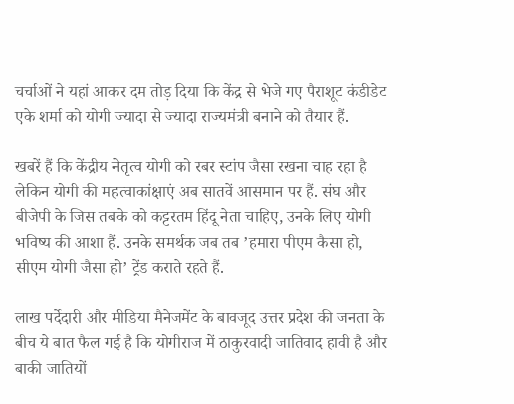चर्चाओं ने यहां आकर दम तोड़ दिया कि केंद्र से भेजे गए पैराशूट कंडीडेट एके शर्मा को योगी ज्यादा से ज्यादा राज्यमंत्री बनाने को तैयार हैं.

खबरें हैं कि केंद्रीय नेतृत्व योगी को रबर स्टांप जैसा रखना चाह रहा है लेकिन योगी की महत्वाकांक्षाएं अब सातवें आसमान पर हैं. संघ और बीजेपी के जिस तबके को कट्टरतम हिंदू नेता चाहिए, उनके लिए योगी भविष्य की आशा हैं. उनके समर्थक जब तब ’हमारा पीएम कैसा हो, सीएम योगी जैसा हो’ ट्रेंड कराते रहते हैं.

लाख पर्देदारी और मीडिया मैनेजमेंट के बावजूद उत्तर प्रदेश की जनता के बीच ये बात फैल गई है कि योगीराज में ठाकुरवादी जातिवाद हावी है और बाकी जातियों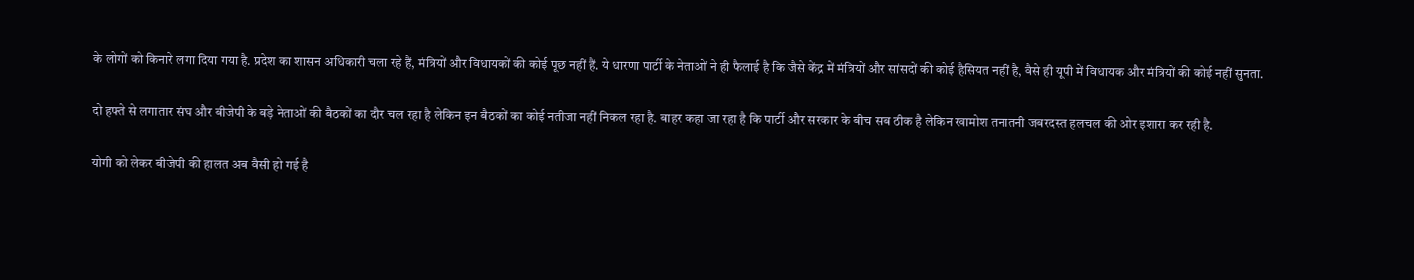के लोगों को किनारे लगा दिया गया है. प्रदेश का शासन अधिकारी चला रहे हैं, मंत्रियों और विधायकों की कोई पूछ नहीं हैं. ये धारणा पार्टी के नेताओं ने ही फैलाई है कि जैसे केंद्र में मंत्रियों और सांसदों की कोई हैसियत नहीं है, वैसे ही यूपी में विधायक और मंत्रियों की कोई नहीं सुनता.

दो हफ्ते से लगातार संघ और बीजेपी के बड़े नेताओं की बैठकों का दौर चल रहा है लेकिन इन बैठकों का कोई नतीजा नहीं निकल रहा है. बाहर कहा जा रहा है कि पार्टी और सरकार के बीच सब ठीक है लेकिन खामोश तनातनी जबरदस्त हलचल की ओर इशारा कर रही है.

योगी को लेकर बीजेपी की हालत अब वैसी हो गई है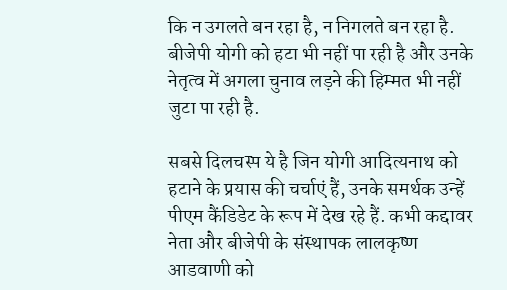कि न उगलते बन रहा है, न निगलते बन रहा है. बीजेपी योगी को हटा भी नहीं पा रही है और उनके नेतृत्व में अगला चुनाव लड़ने की हिम्मत भी नहीं जुटा पा रही है.

सबसे दिलचस्प ये है जिन योगी आदित्यनाथ को हटाने के प्रयास की चर्चाएं हैं, उनके समर्थक उन्हें पीएम कैंडिडेट के रूप में देख रहे हैं. कभी कद्दावर नेता और बीजेपी के संस्थापक लालकृष्ण आडवाणी को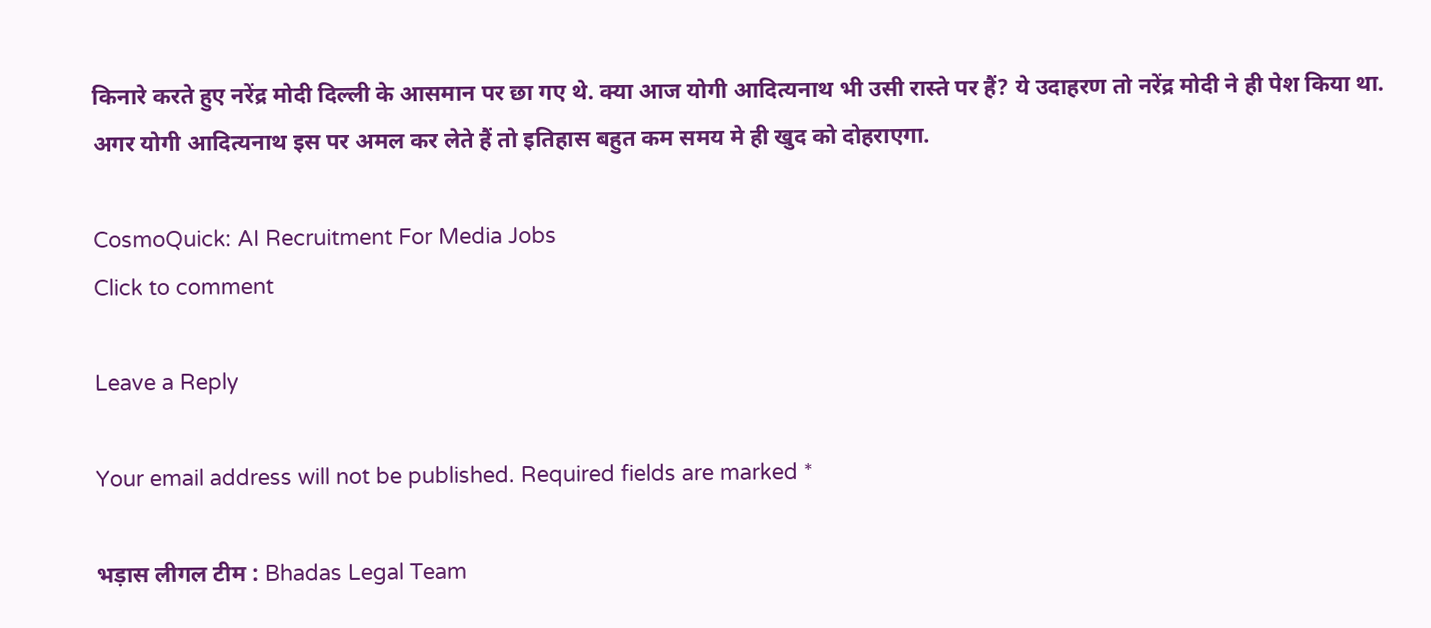किनारे करते हुए नरेंद्र मोदी दिल्ली के आसमान पर छा गए थे. क्या आज योगी आदित्यनाथ भी उसी रास्ते पर हैं? ये उदाहरण तो नरेंद्र मोदी ने ही पेश किया था. अगर योगी आदित्यनाथ इस पर अमल कर लेते हैं तो इतिहास बहुत कम समय मे ही खुद को दोहराएगा.

CosmoQuick: AI Recruitment For Media Jobs
Click to comment

Leave a Reply

Your email address will not be published. Required fields are marked *

भड़ास लीगल टीम : Bhadas Legal Team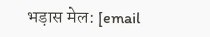भड़ास मेल: [email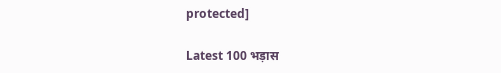protected]

Latest 100 भड़ास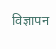विज्ञापन